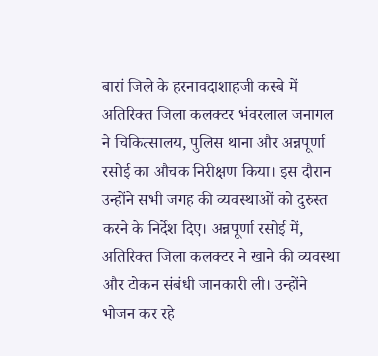बारां जिले के हरनावदाशाहजी कस्बे में अतिरिक्त जिला कलक्टर भंवरलाल जनागल ने चिकित्सालय, पुलिस थाना और अन्नपूर्णा रसोई का औचक निरीक्षण किया। इस दौरान उन्होंने सभी जगह की व्यवस्थाओं को दुरुस्त करने के निर्देश दिए। अन्नपूर्णा रसोई में, अतिरिक्त जिला कलक्टर ने खाने की व्यवस्था और टोकन संबंधी जानकारी ली। उन्होंने भोजन कर रहे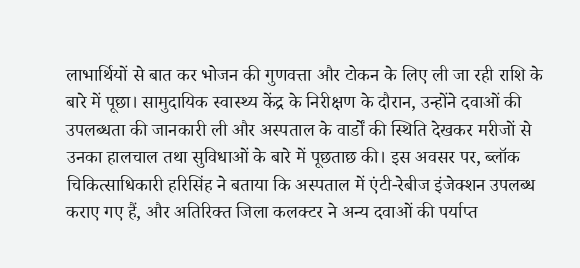लाभार्थियों से बात कर भोजन की गुणवत्ता और टोकन के लिए ली जा रही राशि के बारे में पूछा। सामुदायिक स्वास्थ्य केंद्र के निरीक्षण के दौरान, उन्होंने दवाओं की उपलब्धता की जानकारी ली और अस्पताल के वार्डों की स्थिति देखकर मरीजों से उनका हालचाल तथा सुविधाओं के बारे में पूछताछ की। इस अवसर पर, ब्लॉक चिकित्साधिकारी हरिसिंह ने बताया कि अस्पताल में एंटी-रेबीज इंजेक्शन उपलब्ध कराए गए हैं, और अतिरिक्त जिला कलक्टर ने अन्य दवाओं की पर्याप्त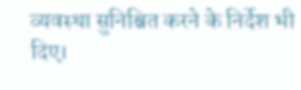व्यवस्था सुनिश्चित करने के निर्देश भी दिए।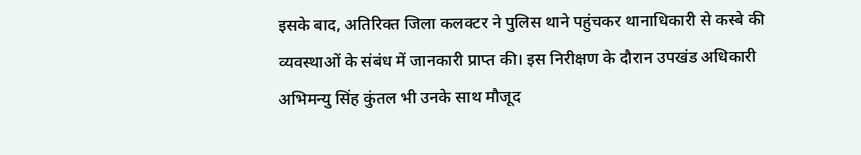इसके बाद, अतिरिक्त जिला कलक्टर ने पुलिस थाने पहुंचकर थानाधिकारी से कस्बे की व्यवस्थाओं के संबंध में जानकारी प्राप्त की। इस निरीक्षण के दौरान उपखंड अधिकारी अभिमन्यु सिंह कुंतल भी उनके साथ मौजूद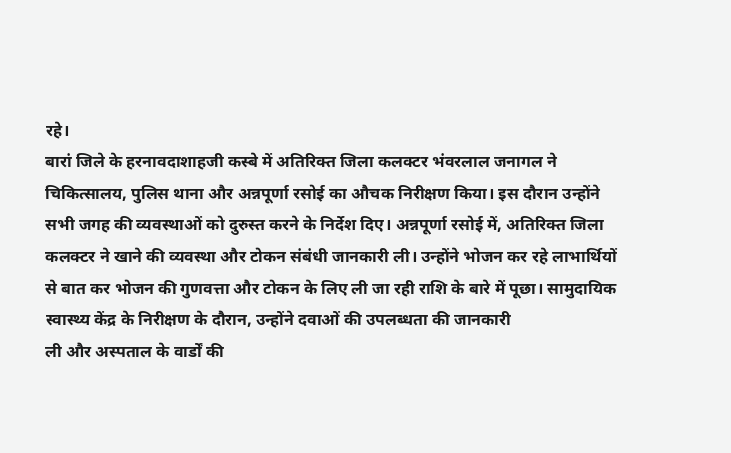रहे।
बारां जिले के हरनावदाशाहजी कस्बे में अतिरिक्त जिला कलक्टर भंवरलाल जनागल ने चिकित्सालय, पुलिस थाना और अन्नपूर्णा रसोई का औचक निरीक्षण किया। इस दौरान उन्होंने सभी जगह की व्यवस्थाओं को दुरुस्त करने के निर्देश दिए। अन्नपूर्णा रसोई में, अतिरिक्त जिला कलक्टर ने खाने की व्यवस्था और टोकन संबंधी जानकारी ली। उन्होंने भोजन कर रहे लाभार्थियों से बात कर भोजन की गुणवत्ता और टोकन के लिए ली जा रही राशि के बारे में पूछा। सामुदायिक स्वास्थ्य केंद्र के निरीक्षण के दौरान, उन्होंने दवाओं की उपलब्धता की जानकारी
ली और अस्पताल के वार्डों की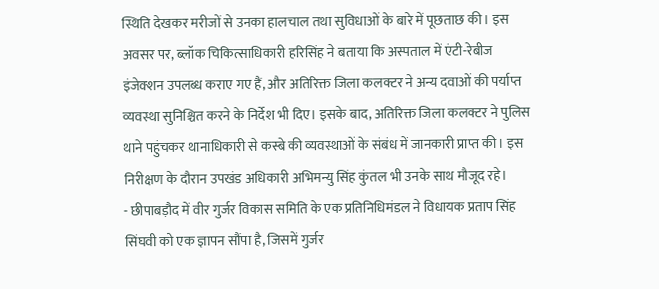स्थिति देखकर मरीजों से उनका हालचाल तथा सुविधाओं के बारे में पूछताछ की। इस अवसर पर, ब्लॉक चिकित्साधिकारी हरिसिंह ने बताया कि अस्पताल में एंटी-रेबीज इंजेक्शन उपलब्ध कराए गए हैं, और अतिरिक्त जिला कलक्टर ने अन्य दवाओं की पर्याप्त व्यवस्था सुनिश्चित करने के निर्देश भी दिए। इसके बाद, अतिरिक्त जिला कलक्टर ने पुलिस थाने पहुंचकर थानाधिकारी से कस्बे की व्यवस्थाओं के संबंध में जानकारी प्राप्त की। इस निरीक्षण के दौरान उपखंड अधिकारी अभिमन्यु सिंह कुंतल भी उनके साथ मौजूद रहे।
- छीपाबड़ौद में वीर गुर्जर विकास समिति के एक प्रतिनिधिमंडल ने विधायक प्रताप सिंह सिंघवी को एक ज्ञापन सौंपा है, जिसमें गुर्जर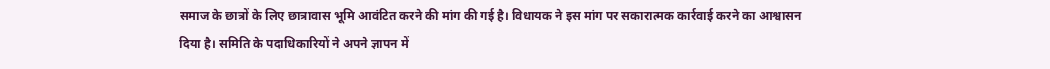समाज के छात्रों के लिए छात्रावास भूमि आवंटित करने की मांग की गई है। विधायक ने इस मांग पर सकारात्मक कार्रवाई करने का आश्वासन दिया है। समिति के पदाधिकारियों ने अपने ज्ञापन में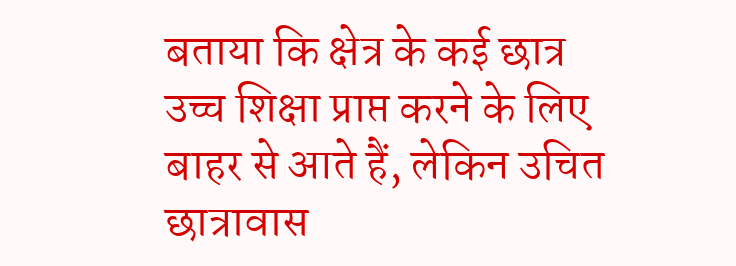बताया कि क्षेत्र के कई छात्र उच्च शिक्षा प्राप्त करने के लिए बाहर से आते हैं, लेकिन उचित छात्रावास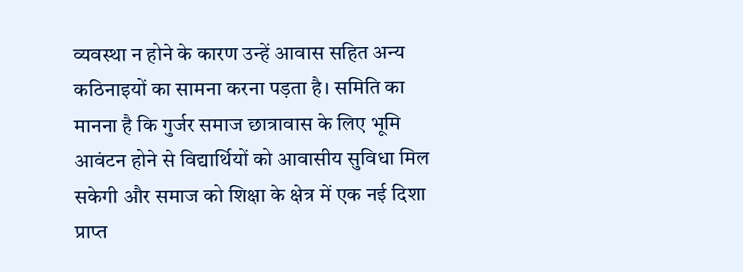व्यवस्था न होने के कारण उन्हें आवास सहित अन्य कठिनाइयों का सामना करना पड़ता है। समिति का मानना है कि गुर्जर समाज छात्रावास के लिए भूमि आवंटन होने से विद्यार्थियों को आवासीय सुविधा मिल सकेगी और समाज को शिक्षा के क्षेत्र में एक नई दिशा प्राप्त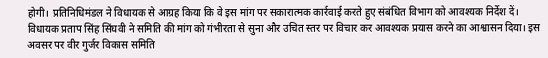होगी। प्रतिनिधिमंडल ने विधायक से आग्रह किया कि वे इस मांग पर सकारात्मक कार्रवाई करते हुए संबंधित विभाग को आवश्यक निर्देश दें। विधायक प्रताप सिंह सिंघवी ने समिति की मांग को गंभीरता से सुना और उचित स्तर पर विचार कर आवश्यक प्रयास करने का आश्वासन दिया। इस अवसर पर वीर गुर्जर विकास समिति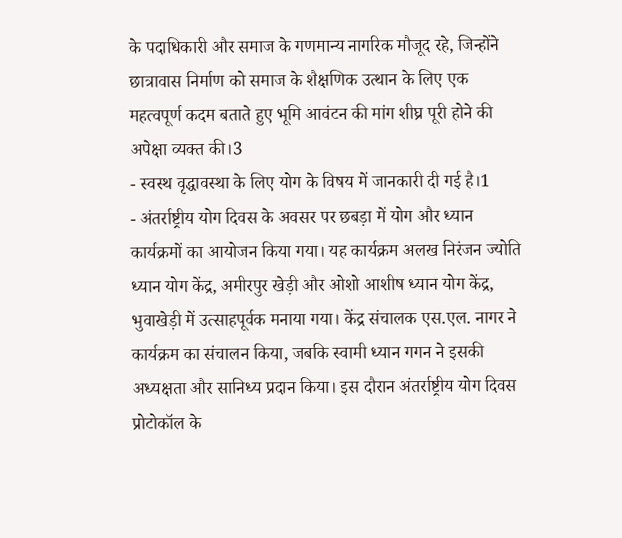के पदाधिकारी और समाज के गणमान्य नागरिक मौजूद रहे, जिन्होंने छात्रावास निर्माण को समाज के शैक्षणिक उत्थान के लिए एक महत्वपूर्ण कदम बताते हुए भूमि आवंटन की मांग शीघ्र पूरी होने की अपेक्षा व्यक्त की।3
- स्वस्थ वृद्धावस्था के लिए योग के विषय में जानकारी दी गई है।1
- अंतर्राष्ट्रीय योग दिवस के अवसर पर छबड़ा में योग और ध्यान कार्यक्रमों का आयोजन किया गया। यह कार्यक्रम अलख निरंजन ज्योति ध्यान योग केंद्र, अमीरपुर खेड़ी और ओशो आशीष ध्यान योग केंद्र, भुवाखेड़ी में उत्साहपूर्वक मनाया गया। केंद्र संचालक एस.एल. नागर ने कार्यक्रम का संचालन किया, जबकि स्वामी ध्यान गगन ने इसकी अध्यक्षता और सानिध्य प्रदान किया। इस दौरान अंतर्राष्ट्रीय योग दिवस प्रोटोकॉल के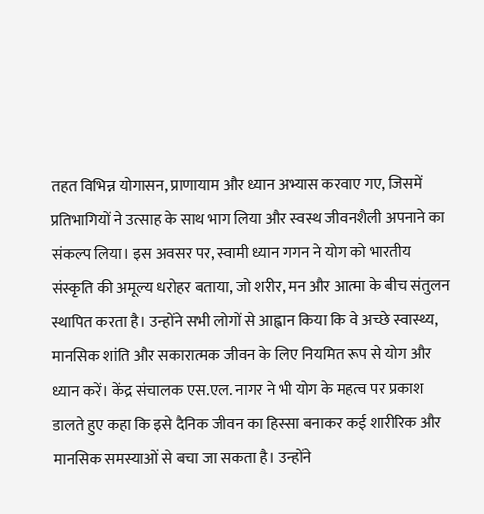तहत विभिन्न योगासन, प्राणायाम और ध्यान अभ्यास करवाए गए, जिसमें प्रतिभागियों ने उत्साह के साथ भाग लिया और स्वस्थ जीवनशैली अपनाने का संकल्प लिया। इस अवसर पर, स्वामी ध्यान गगन ने योग को भारतीय संस्कृति की अमूल्य धरोहर बताया, जो शरीर, मन और आत्मा के बीच संतुलन स्थापित करता है। उन्होंने सभी लोगों से आह्वान किया कि वे अच्छे स्वास्थ्य, मानसिक शांति और सकारात्मक जीवन के लिए नियमित रूप से योग और ध्यान करें। केंद्र संचालक एस.एल. नागर ने भी योग के महत्व पर प्रकाश डालते हुए कहा कि इसे दैनिक जीवन का हिस्सा बनाकर कई शारीरिक और मानसिक समस्याओं से बचा जा सकता है। उन्होंने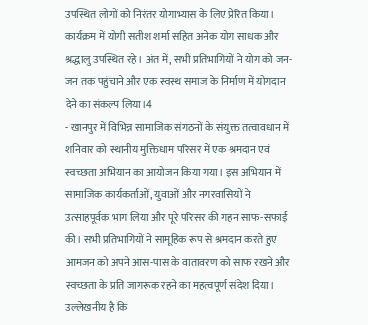उपस्थित लोगों को निरंतर योगाभ्यास के लिए प्रेरित किया। कार्यक्रम में योगी सतीश शर्मा सहित अनेक योग साधक और श्रद्धालु उपस्थित रहे। अंत में, सभी प्रतिभागियों ने योग को जन-जन तक पहुंचाने और एक स्वस्थ समाज के निर्माण में योगदान देने का संकल्प लिया।4
- खानपुर में विभिन्न सामाजिक संगठनों के संयुक्त तत्वावधान में शनिवार को स्थानीय मुक्तिधाम परिसर में एक श्रमदान एवं स्वच्छता अभियान का आयोजन किया गया। इस अभियान में सामाजिक कार्यकर्ताओं, युवाओं और नगरवासियों ने उत्साहपूर्वक भाग लिया और पूरे परिसर की गहन साफ-सफाई की। सभी प्रतिभागियों ने सामूहिक रूप से श्रमदान करते हुए आमजन को अपने आस-पास के वातावरण को साफ रखने और स्वच्छता के प्रति जागरूक रहने का महत्वपूर्ण संदेश दिया। उल्लेखनीय है कि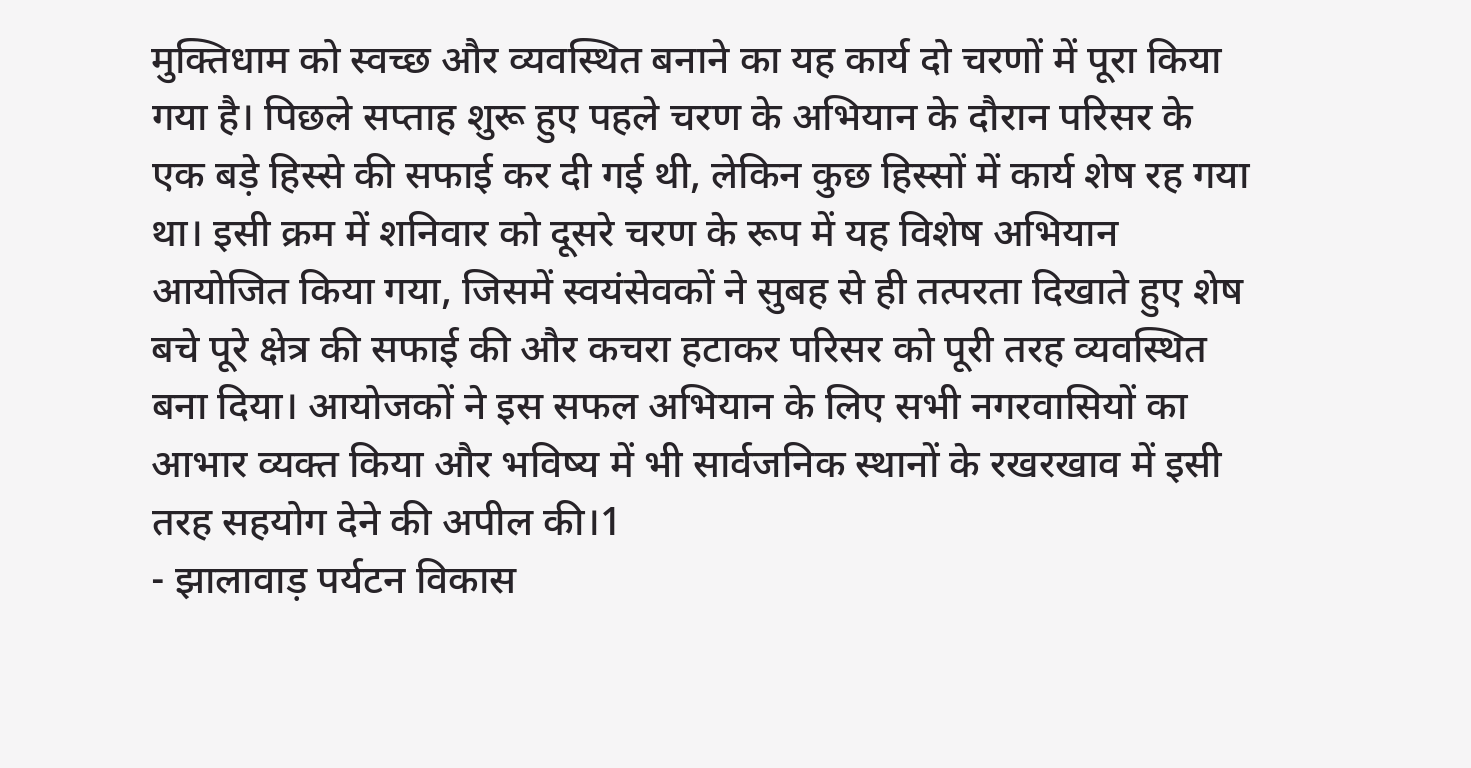मुक्तिधाम को स्वच्छ और व्यवस्थित बनाने का यह कार्य दो चरणों में पूरा किया गया है। पिछले सप्ताह शुरू हुए पहले चरण के अभियान के दौरान परिसर के एक बड़े हिस्से की सफाई कर दी गई थी, लेकिन कुछ हिस्सों में कार्य शेष रह गया था। इसी क्रम में शनिवार को दूसरे चरण के रूप में यह विशेष अभियान आयोजित किया गया, जिसमें स्वयंसेवकों ने सुबह से ही तत्परता दिखाते हुए शेष बचे पूरे क्षेत्र की सफाई की और कचरा हटाकर परिसर को पूरी तरह व्यवस्थित बना दिया। आयोजकों ने इस सफल अभियान के लिए सभी नगरवासियों का आभार व्यक्त किया और भविष्य में भी सार्वजनिक स्थानों के रखरखाव में इसी तरह सहयोग देने की अपील की।1
- झालावाड़ पर्यटन विकास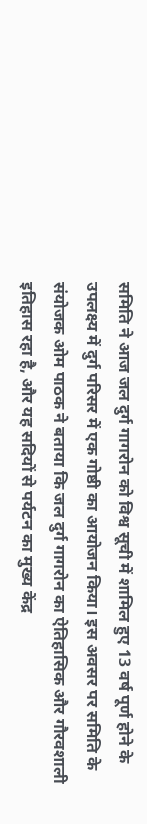समिति ने आज जल दुर्ग गागरोन को विश्व सूची में शामिल हुए 13 वर्ष पूर्ण होने के उपलक्ष्य में दुर्ग परिसर में एक गोष्ठी का आयोजन किया। इस अवसर पर समिति के संयोजक ओम पाठक ने बताया कि जल दुर्ग गागरोन का ऐतिहासिक और गौरवशाली इतिहास रहा है, और यह सदियों से पर्यटन का मुख्य केंद्र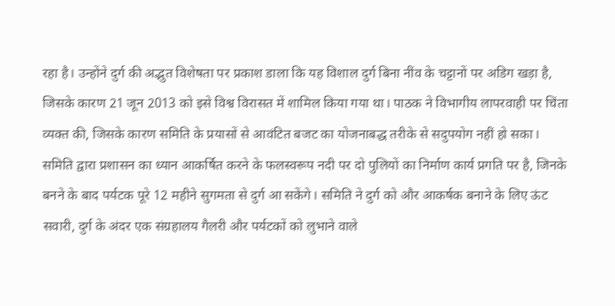रहा है। उन्होंने दुर्ग की अद्भुत विशेषता पर प्रकाश डाला कि यह विशाल दुर्ग बिना नींव के चट्टानों पर अडिग खड़ा है, जिसके कारण 21 जून 2013 को इसे विश्व विरासत में शामिल किया गया था। पाठक ने विभागीय लापरवाही पर चिंता व्यक्त की, जिसके कारण समिति के प्रयासों से आवंटित बजट का योजनाबद्ध तरीके से सदुपयोग नहीं हो सका। समिति द्वारा प्रशासन का ध्यान आकर्षित करने के फलस्वरूप नदी पर दो पुलियों का निर्माण कार्य प्रगति पर है, जिनके बनने के बाद पर्यटक पूरे 12 महीने सुगमता से दुर्ग आ सकेंगे। समिति ने दुर्ग को और आकर्षक बनाने के लिए ऊंट सवारी, दुर्ग के अंदर एक संग्रहालय गैलरी और पर्यटकों को लुभाने वाले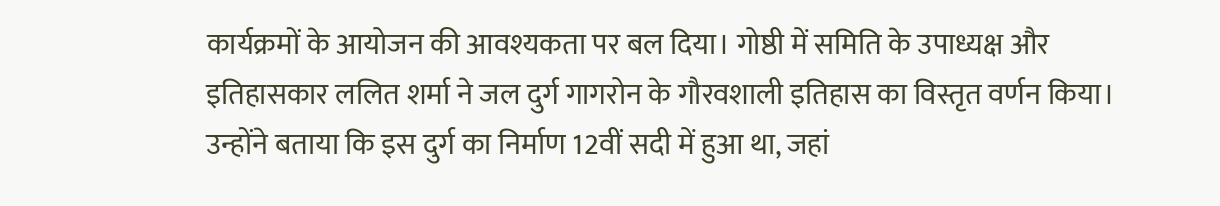कार्यक्रमों के आयोजन की आवश्यकता पर बल दिया। गोष्ठी में समिति के उपाध्यक्ष और इतिहासकार ललित शर्मा ने जल दुर्ग गागरोन के गौरवशाली इतिहास का विस्तृत वर्णन किया। उन्होंने बताया कि इस दुर्ग का निर्माण 12वीं सदी में हुआ था, जहां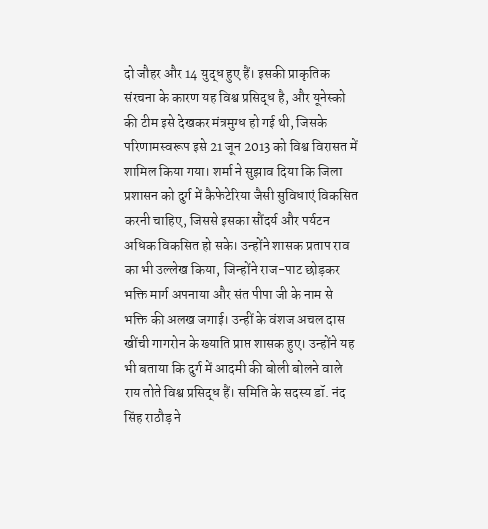दो जौहर और 14 युद्ध हुए हैं। इसकी प्राकृतिक संरचना के कारण यह विश्व प्रसिद्ध है, और यूनेस्को की टीम इसे देखकर मंत्रमुग्ध हो गई थी, जिसके परिणामस्वरूप इसे 21 जून 2013 को विश्व विरासत में शामिल किया गया। शर्मा ने सुझाव दिया कि जिला प्रशासन को दुर्ग में कैफेटेरिया जैसी सुविधाएं विकसित करनी चाहिए, जिससे इसका सौंदर्य और पर्यटन अधिक विकसित हो सके। उन्होंने शासक प्रताप राव का भी उल्लेख किया, जिन्होंने राज-पाट छोड़कर भक्ति मार्ग अपनाया और संत पीपा जी के नाम से भक्ति की अलख जगाई। उन्हीं के वंशज अचल दास खींची गागरोन के ख्याति प्राप्त शासक हुए। उन्होंने यह भी बताया कि दुर्ग में आदमी की बोली बोलने वाले राय तोते विश्व प्रसिद्ध हैं। समिति के सदस्य डॉ. नंद सिंह राठौड़ ने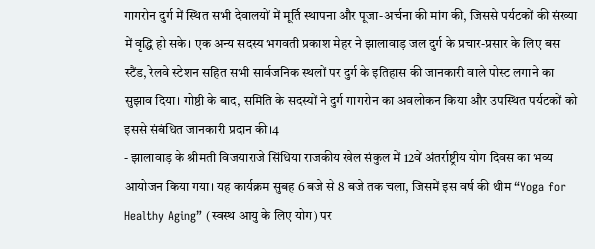गागरोन दुर्ग में स्थित सभी देवालयों में मूर्ति स्थापना और पूजा-अर्चना की मांग की, जिससे पर्यटकों की संख्या में वृद्धि हो सके। एक अन्य सदस्य भगवती प्रकाश मेहर ने झालावाड़ जल दुर्ग के प्रचार-प्रसार के लिए बस स्टैंड, रेलवे स्टेशन सहित सभी सार्वजनिक स्थलों पर दुर्ग के इतिहास की जानकारी वाले पोस्ट लगाने का सुझाव दिया। गोष्ठी के बाद, समिति के सदस्यों ने दुर्ग गागरोन का अवलोकन किया और उपस्थित पर्यटकों को इससे संबंधित जानकारी प्रदान की।4
- झालावाड़ के श्रीमती विजयाराजे सिंधिया राजकीय खेल संकुल में 12वें अंतर्राष्ट्रीय योग दिवस का भव्य आयोजन किया गया। यह कार्यक्रम सुबह 6 बजे से 8 बजे तक चला, जिसमें इस वर्ष की थीम “Yoga for Healthy Aging” (स्वस्थ आयु के लिए योग) पर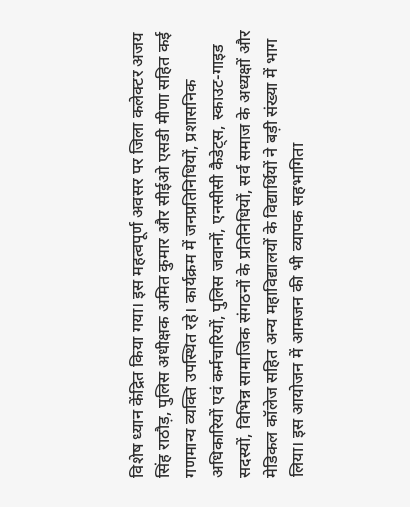विशेष ध्यान केंद्रित किया गया। इस महत्वपूर्ण अवसर पर जिला कलेक्टर अजय सिंह राठौड़, पुलिस अधीक्षक अमित कुमार और सीईओ एसडी मीणा सहित कई गणमान्य व्यक्ति उपस्थित रहे। कार्यक्रम में जनप्रतिनिधियों, प्रशासनिक अधिकारियों एवं कर्मचारियों, पुलिस जवानों, एनसीसी कैडेट्स, स्काउट-गाइड सदस्यों, विभिन्न सामाजिक संगठनों के प्रतिनिधियों, सर्व समाज के अध्यक्षों और मेडिकल कॉलेज सहित अन्य महाविद्यालयों के विद्यार्थियों ने बड़ी संख्या में भाग लिया। इस आयोजन में आमजन की भी व्यापक सहभागिता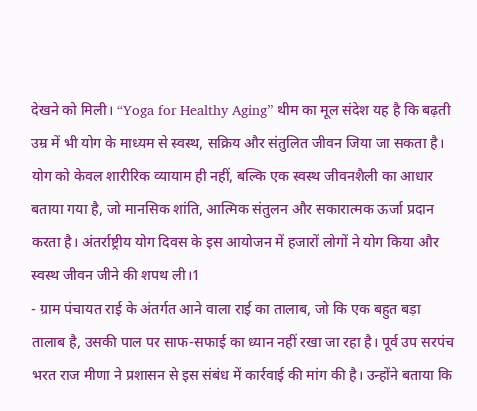देखने को मिली। “Yoga for Healthy Aging” थीम का मूल संदेश यह है कि बढ़ती उम्र में भी योग के माध्यम से स्वस्थ, सक्रिय और संतुलित जीवन जिया जा सकता है। योग को केवल शारीरिक व्यायाम ही नहीं, बल्कि एक स्वस्थ जीवनशैली का आधार बताया गया है, जो मानसिक शांति, आत्मिक संतुलन और सकारात्मक ऊर्जा प्रदान करता है। अंतर्राष्ट्रीय योग दिवस के इस आयोजन में हजारों लोगों ने योग किया और स्वस्थ जीवन जीने की शपथ ली।1
- ग्राम पंचायत राई के अंतर्गत आने वाला राई का तालाब, जो कि एक बहुत बड़ा तालाब है, उसकी पाल पर साफ-सफाई का ध्यान नहीं रखा जा रहा है। पूर्व उप सरपंच भरत राज मीणा ने प्रशासन से इस संबंध में कार्रवाई की मांग की है। उन्होंने बताया कि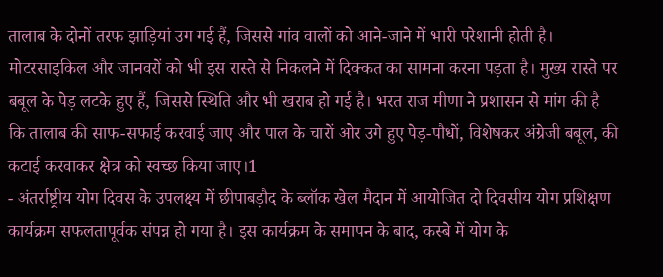तालाब के दोनों तरफ झाड़ियां उग गई हैं, जिससे गांव वालों को आने-जाने में भारी परेशानी होती है। मोटरसाइकिल और जानवरों को भी इस रास्ते से निकलने में दिक्कत का सामना करना पड़ता है। मुख्य रास्ते पर बबूल के पेड़ लटके हुए हैं, जिससे स्थिति और भी खराब हो गई है। भरत राज मीणा ने प्रशासन से मांग की है कि तालाब की साफ-सफाई करवाई जाए और पाल के चारों ओर उगे हुए पेड़-पौधों, विशेषकर अंग्रेजी बबूल, की कटाई करवाकर क्षेत्र को स्वच्छ किया जाए।1
- अंतर्राष्ट्रीय योग दिवस के उपलक्ष्य में छीपाबड़ौद के ब्लॉक खेल मैदान में आयोजित दो दिवसीय योग प्रशिक्षण कार्यक्रम सफलतापूर्वक संपन्न हो गया है। इस कार्यक्रम के समापन के बाद, कस्बे में योग के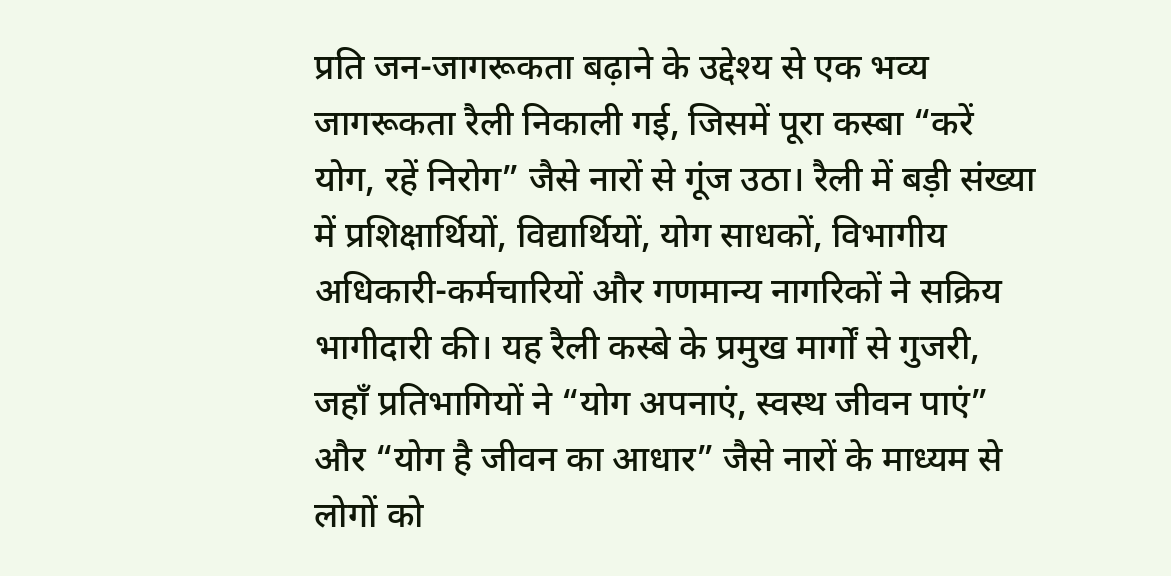प्रति जन-जागरूकता बढ़ाने के उद्देश्य से एक भव्य जागरूकता रैली निकाली गई, जिसमें पूरा कस्बा “करें योग, रहें निरोग” जैसे नारों से गूंज उठा। रैली में बड़ी संख्या में प्रशिक्षार्थियों, विद्यार्थियों, योग साधकों, विभागीय अधिकारी-कर्मचारियों और गणमान्य नागरिकों ने सक्रिय भागीदारी की। यह रैली कस्बे के प्रमुख मार्गों से गुजरी, जहाँ प्रतिभागियों ने “योग अपनाएं, स्वस्थ जीवन पाएं” और “योग है जीवन का आधार” जैसे नारों के माध्यम से लोगों को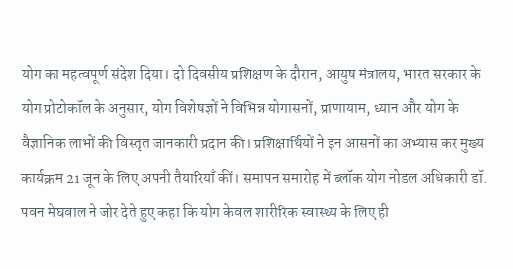योग का महत्वपूर्ण संदेश दिया। दो दिवसीय प्रशिक्षण के दौरान, आयुष मंत्रालय, भारत सरकार के योग प्रोटोकॉल के अनुसार, योग विशेषज्ञों ने विभिन्न योगासनों, प्राणायाम, ध्यान और योग के वैज्ञानिक लाभों की विस्तृत जानकारी प्रदान की। प्रशिक्षार्थियों ने इन आसनों का अभ्यास कर मुख्य कार्यक्रम 21 जून के लिए अपनी तैयारियाँ कीं। समापन समारोह में ब्लॉक योग नोडल अधिकारी डॉ. पवन मेघवाल ने जोर देते हुए कहा कि योग केवल शारीरिक स्वास्थ्य के लिए ही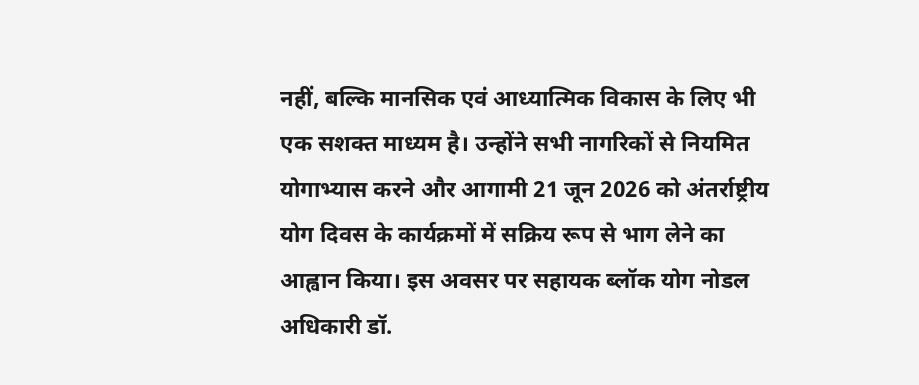नहीं, बल्कि मानसिक एवं आध्यात्मिक विकास के लिए भी एक सशक्त माध्यम है। उन्होंने सभी नागरिकों से नियमित योगाभ्यास करने और आगामी 21 जून 2026 को अंतर्राष्ट्रीय योग दिवस के कार्यक्रमों में सक्रिय रूप से भाग लेने का आह्वान किया। इस अवसर पर सहायक ब्लॉक योग नोडल अधिकारी डॉ.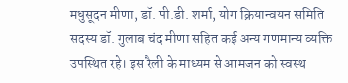मधुसूदन मीणा, डॉ. पी.डी. शर्मा, योग क्रियान्वयन समिति सदस्य डॉ. गुलाब चंद मीणा सहित कई अन्य गणमान्य व्यक्ति उपस्थित रहे। इस रैली के माध्यम से आमजन को स्वस्थ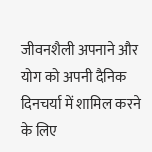जीवनशैली अपनाने और योग को अपनी दैनिक दिनचर्या में शामिल करने के लिए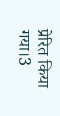प्रेरित किया गया।3